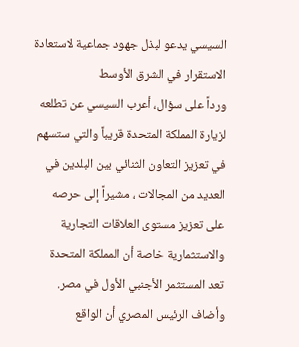السيسي يدعو لبذل جهود جماعية لاستعادة الاستقرار في الشرق الأوسط
ورداً على سؤال، أعرب السيسي عن تطلعه لزيارة المملكة المتحدة قريباً والتي ستسهم في تعزيز التعاون الثنائي بين البلدين في العديد من المجالات ، مشيراً إلى حرصه على تعزيز مستوى العلاقات التجارية والاستثمارية خاصة أن المملكة المتحدة تعد المستثمر الأجنبي الأول في مصر.
وأضاف الرئيس المصري أن الواقع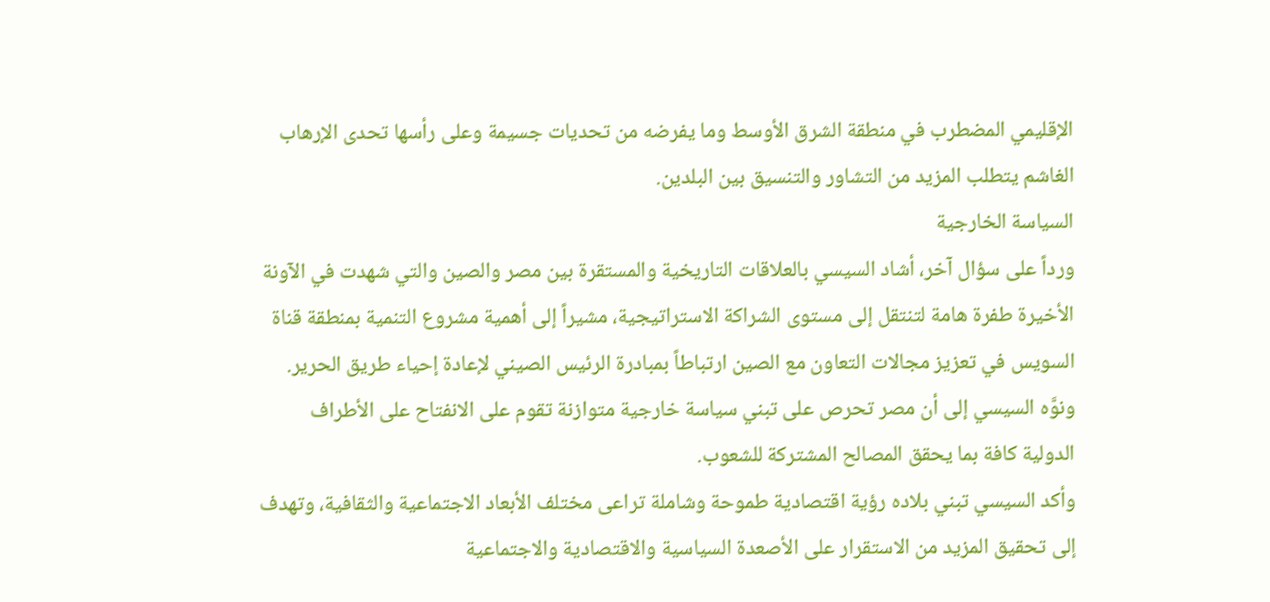الإقليمي المضطرب في منطقة الشرق الأوسط وما يفرضه من تحديات جسيمة وعلى رأسها تحدى الإرهاب الغاشم يتطلب المزيد من التشاور والتنسيق بين البلدين.
السياسة الخارجية
ورداً على سؤال آخر، أشاد السيسي بالعلاقات التاريخية والمستقرة بين مصر والصين والتي شهدت في الآونة الأخيرة طفرة هامة لتنتقل إلى مستوى الشراكة الاستراتيجية، مشيراً إلى أهمية مشروع التنمية بمنطقة قناة السويس في تعزيز مجالات التعاون مع الصين ارتباطاً بمبادرة الرئيس الصيني لإعادة إحياء طريق الحرير.
ونوَّه السيسي إلى أن مصر تحرص على تبني سياسة خارجية متوازنة تقوم على الانفتاح على الأطراف الدولية كافة بما يحقق المصالح المشتركة للشعوب.
وأكد السيسي تبني بلاده رؤية اقتصادية طموحة وشاملة تراعى مختلف الأبعاد الاجتماعية والثقافية، وتهدف إلى تحقيق المزيد من الاستقرار على الأصعدة السياسية والاقتصادية والاجتماعية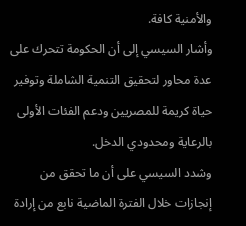والأمنية كافة.
وأشار السيسي إلى أن الحكومة تتحرك على عدة محاور لتحقيق التنمية الشاملة وتوفير حياة كريمة للمصريين ودعم الفئات الأولى بالرعاية ومحدودي الدخل.
وشدد السيسي على أن ما تحقق من إنجازات خلال الفترة الماضية نابع من إرادة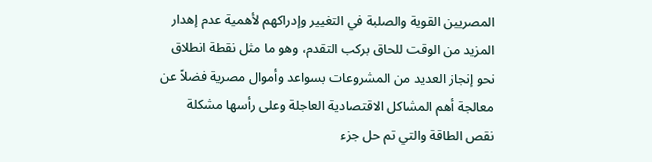المصريين القوية والصلبة في التغيير وإدراكهم لأهمية عدم إهدار المزيد من الوقت للحاق بركب التقدم، وهو ما مثل نقطة انطلاق نحو إنجاز العديد من المشروعات بسواعد وأموال مصرية فضلاً عن معالجة أهم المشاكل الاقتصادية العاجلة وعلى رأسها مشكلة نقص الطاقة والتي تم حل جزء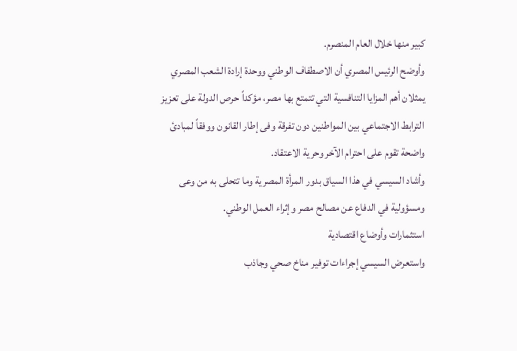كبير منها خلال العام المنصرم.
وأوضح الرئيس المصري أن الاصطفاف الوطني ووحدة إرادة الشعب المصري يمثلان أهم المزايا التنافسية التي تتمتع بها مصر، مؤكداً حرص الدولة على تعزيز الترابط الاجتماعي بين المواطنين دون تفرقة وفى إطار القانون ووفقاً لمبادئ واضحة تقوم على احترام الآخر وحرية الاعتقاد.
وأشاد السيسي في هذا السياق بدور المرأة المصرية وما تتحلى به من وعى ومسؤولية في الدفاع عن مصالح مصر وإثراء العمل الوطني.
استثمارات وأوضاع اقتصادية
واستعرض السيسي إجراءات توفير مناخ صحي وجاذب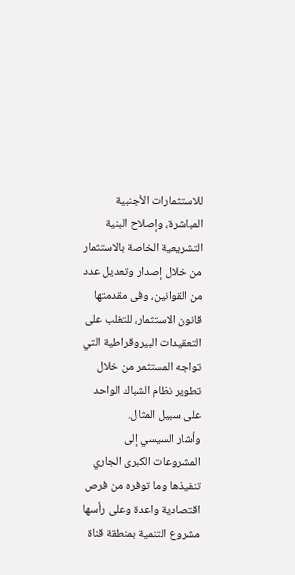للاستثمارات الأجنبية المباشرة، وإصلاح البنية التشريعية الخاصة بالاستثمار من خلال إصدار وتعديل عدد من القوانين، وفى مقدمتها قانون الاستثمار، للتغلب على التعقيدات البيروقراطية التي تواجه المستثمر من خلال تطوير نظام الشباك الواحد على سبيل المثال.
وأشار السيسي إلى المشروعات الكبرى الجاري تنفيذها وما توفره من فرص اقتصادية واعدة وعلى رأسها مشروع التنمية بمنطقة قناة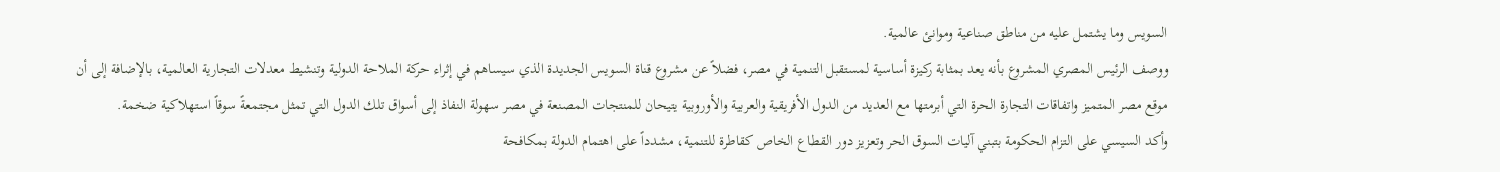السويس وما يشتمل عليه من مناطق صناعية وموانئ عالمية.
ووصف الرئيس المصري المشروع بأنه يعد بمثابة ركيزة أساسية لمستقبل التنمية في مصر، فضلاً عن مشروع قناة السويس الجديدة الذي سيساهم في إثراء حركة الملاحة الدولية وتنشيط معدلات التجارية العالمية، بالإضافة إلى أن موقع مصر المتميز واتفاقات التجارة الحرة التي أبرمتها مع العديد من الدول الأفريقية والعربية والأوروبية يتيحان للمنتجات المصنعة في مصر سهولة النفاذ إلى أسواق تلك الدول التي تمثل مجتمعةً سوقاً استهلاكية ضخمة.
وأكد السيسي على التزام الحكومة بتبني آليات السوق الحر وتعزيز دور القطاع الخاص كقاطرة للتنمية، مشدداً على اهتمام الدولة بمكافحة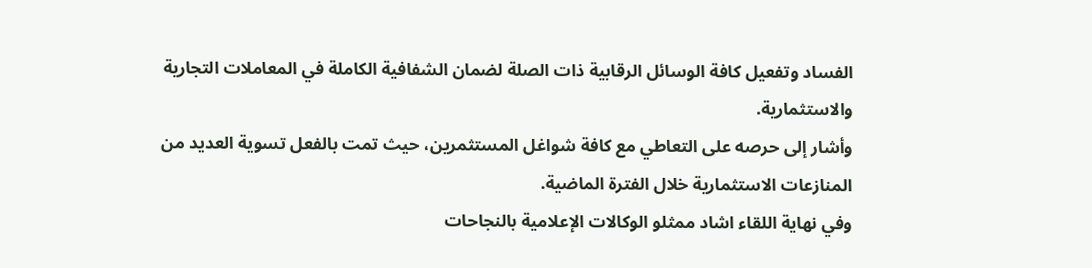الفساد وتفعيل كافة الوسائل الرقابية ذات الصلة لضمان الشفافية الكاملة في المعاملات التجارية والاستثمارية.
وأشار إلى حرصه على التعاطي مع كافة شواغل المستثمرين، حيث تمت بالفعل تسوية العديد من المنازعات الاستثمارية خلال الفترة الماضية.
وفي نهاية اللقاء اشاد ممثلو الوكالات الإعلامية بالنجاحات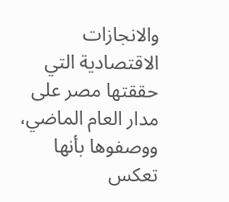والانجازات الاقتصادية التي حققتها مصر على مدار العام الماضي، ووصفوها بأنها تعكس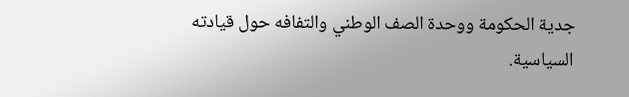جدية الحكومة ووحدة الصف الوطني والتفافه حول قيادته السياسية.